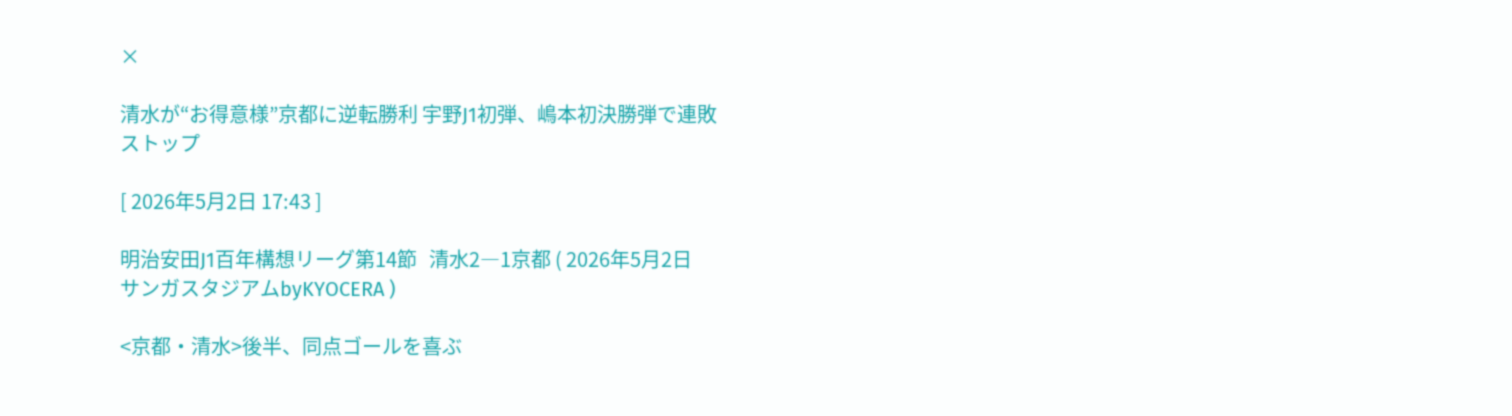×

清水が“お得意様”京都に逆転勝利 宇野J1初弾、嶋本初決勝弾で連敗ストップ

[ 2026年5月2日 17:43 ]

明治安田J1百年構想リーグ第14節   清水2―1京都 ( 2026年5月2日    サンガスタジアムbyKYOCERA )

<京都・清水>後半、同点ゴールを喜ぶ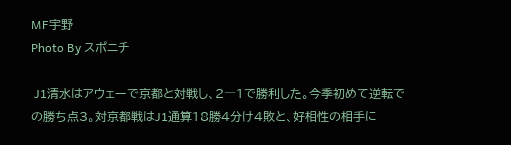MF宇野
Photo By スポニチ

 J1清水はアウェーで京都と対戦し、2―1で勝利した。今季初めて逆転での勝ち点3。対京都戦はJ1通算18勝4分け4敗と、好相性の相手に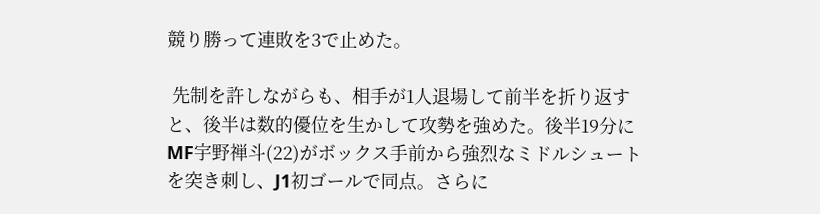競り勝って連敗を3で止めた。

 先制を許しながらも、相手が1人退場して前半を折り返すと、後半は数的優位を生かして攻勢を強めた。後半19分にMF宇野禅斗(22)がボックス手前から強烈なミドルシュートを突き刺し、J1初ゴールで同点。さらに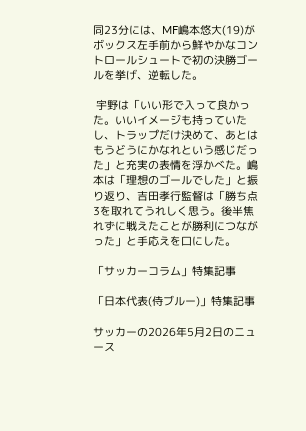同23分には、MF嶋本悠大(19)がボックス左手前から鮮やかなコントロールシュートで初の決勝ゴールを挙げ、逆転した。

 宇野は「いい形で入って良かった。いいイメージも持っていたし、トラップだけ決めて、あとはもうどうにかなれという感じだった」と充実の表情を浮かべた。嶋本は「理想のゴールでした」と振り返り、吉田孝行監督は「勝ち点3を取れてうれしく思う。後半焦れずに戦えたことが勝利につながった」と手応えを口にした。

「サッカーコラム」特集記事

「日本代表(侍ブルー)」特集記事

サッカーの2026年5月2日のニュース